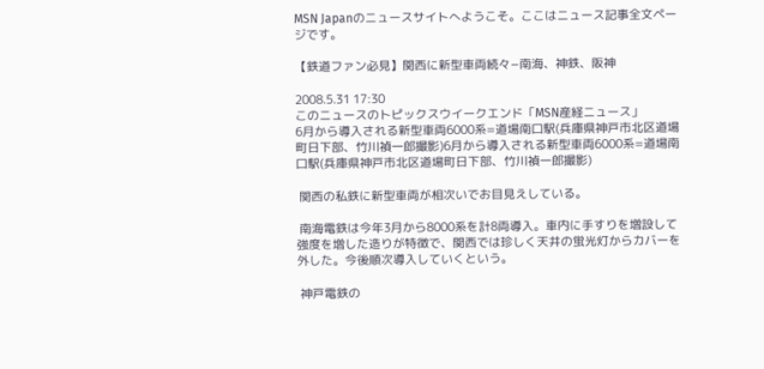MSN Japanのニュースサイトへようこそ。ここはニュース記事全文ページです。

【鉄道ファン必見】関西に新型車両続々−南海、神鉄、阪神

2008.5.31 17:30
このニュースのトピックスウイークエンド「MSN産経ニュース」
6月から導入される新型車両6000系=道場南口駅(兵庫県神戸市北区道場町日下部、竹川禎一郎撮影)6月から導入される新型車両6000系=道場南口駅(兵庫県神戸市北区道場町日下部、竹川禎一郎撮影)

 関西の私鉄に新型車両が相次いでお目見えしている。

 南海電鉄は今年3月から8000系を計8両導入。車内に手すりを増設して強度を増した造りが特徴で、関西では珍しく天井の蛍光灯からカバーを外した。今後順次導入していくという。

 神戸電鉄の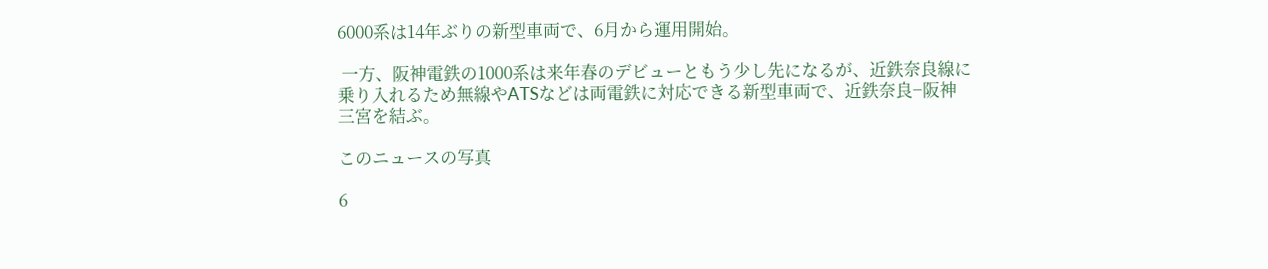6000系は14年ぶりの新型車両で、6月から運用開始。

 一方、阪神電鉄の1000系は来年春のデビューともう少し先になるが、近鉄奈良線に乗り入れるため無線やATSなどは両電鉄に対応できる新型車両で、近鉄奈良−阪神三宮を結ぶ。

このニュースの写真

6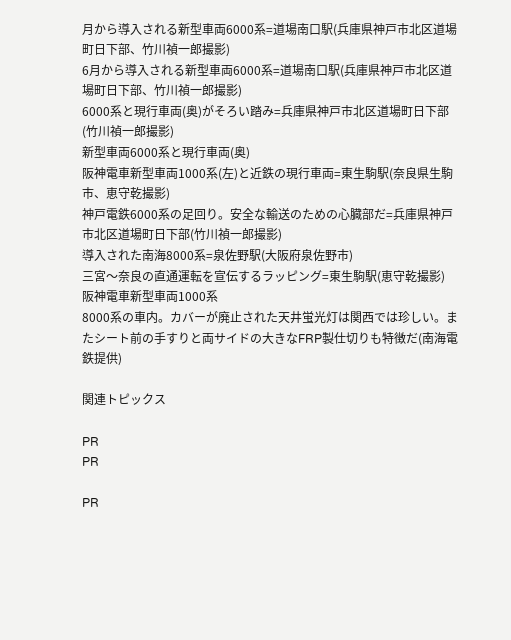月から導入される新型車両6000系=道場南口駅(兵庫県神戸市北区道場町日下部、竹川禎一郎撮影)
6月から導入される新型車両6000系=道場南口駅(兵庫県神戸市北区道場町日下部、竹川禎一郎撮影)
6000系と現行車両(奥)がそろい踏み=兵庫県神戸市北区道場町日下部 (竹川禎一郎撮影)
新型車両6000系と現行車両(奥)
阪神電車新型車両1000系(左)と近鉄の現行車両=東生駒駅(奈良県生駒市、恵守乾撮影)
神戸電鉄6000系の足回り。安全な輸送のための心臓部だ=兵庫県神戸市北区道場町日下部(竹川禎一郎撮影)
導入された南海8000系=泉佐野駅(大阪府泉佐野市)
三宮〜奈良の直通運転を宣伝するラッピング=東生駒駅(恵守乾撮影)
阪神電車新型車両1000系
8000系の車内。カバーが廃止された天井蛍光灯は関西では珍しい。またシート前の手すりと両サイドの大きなFRP製仕切りも特徴だ(南海電鉄提供)

関連トピックス

PR
PR

PR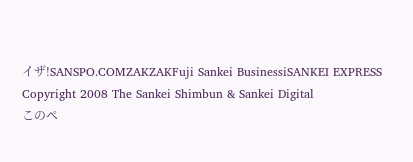イザ!SANSPO.COMZAKZAKFuji Sankei BusinessiSANKEI EXPRESS
Copyright 2008 The Sankei Shimbun & Sankei Digital
このペ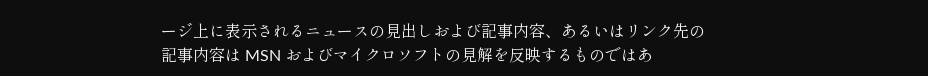ージ上に表示されるニュースの見出しおよび記事内容、あるいはリンク先の記事内容は MSN およびマイクロソフトの見解を反映するものではあ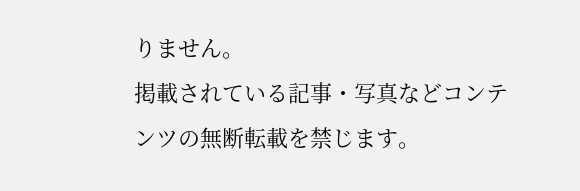りません。
掲載されている記事・写真などコンテンツの無断転載を禁じます。